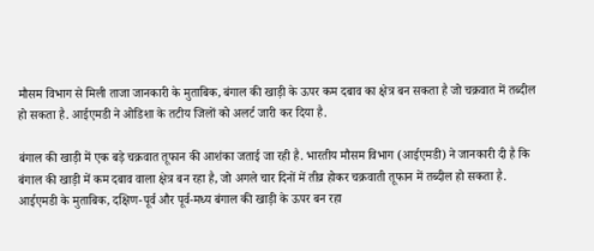मौसम विभाग से मिली ताजा जानकारी के मुताबिक, बंगाल की खाड़ी के ऊपर कम दबाव का क्षेत्र बन सकता है जो चक्रवात में तब्दील हो सकता है. आईएमडी ने ओडिशा के तटीय जिलों को अलर्ट जारी कर दिया है.

बंगाल की खाड़ी में एक बड़े चक्रवात तूफान की आशंका जताई जा रही है. भारतीय मौसम विभाग (आईएमडी) ने जानकारी दी है कि बंगाल की खाड़ी में कम दबाव वाला क्षेत्र बन रहा है, जो अगले चार दिनों में तीव्र होकर चक्रवाती तूफान में तब्दील हो सकता है. आईएमडी के मुताबिक, दक्षिण-पूर्व और पूर्व-मध्य बंगाल की खाड़ी के ऊपर बन रहा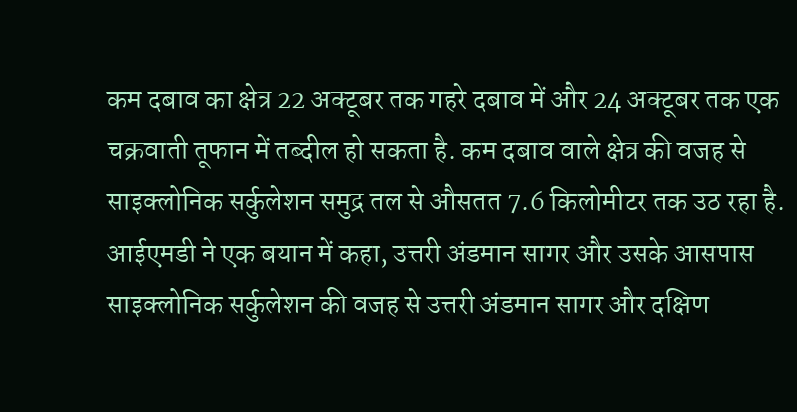कम दबाव का क्षेत्र 22 अक्टूबर तक गहरे दबाव में और 24 अक्टूबर तक एक चक्रवाती तूफान में तब्दील हो सकता है. कम दबाव वाले क्षेत्र की वजह से साइक्लोनिक सर्कुलेशन समुद्र तल से औसतत 7.6 किलोमीटर तक उठ रहा है.
आईएमडी ने एक बयान में कहा, उत्तरी अंडमान सागर और उसके आसपास साइक्लोनिक सर्कुलेशन की वजह से उत्तरी अंडमान सागर और दक्षिण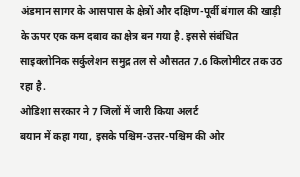अंडमान सागर के आसपास के क्षेत्रों और दक्षिण-पूर्वी बंगाल की खाड़ी के ऊपर एक कम दबाव का क्षेत्र बन गया है. इससे संबंधित साइक्लोनिक सर्कुलेशन समुद्र तल से औसतत 7.6 किलोमीटर तक उठ रहा है.
ओडिशा सरकार ने 7 जिलों में जारी किया अलर्ट
बयान में कहा गया, इसके पश्चिम-उत्तर-पश्चिम की ओर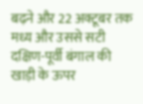बढ़ने और 22 अक्टूबर तक मध्य और उससे सटी दक्षिण-पूर्वी बंगाल की खाड़ी के ऊपर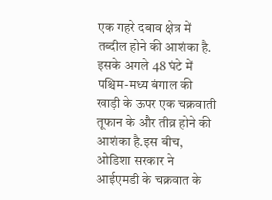एक गहरे दबाव क्षेत्र में तब्दील होने की आशंका है. इसके अगले 48 घंटे में पश्चिम-मध्य बंगाल की खाड़ी के ऊपर एक चक्रवाती तूफान के और तीव्र होने की आशंका है.इस बीच, ओडिशा सरकार ने आईएमडी के चक्रवात के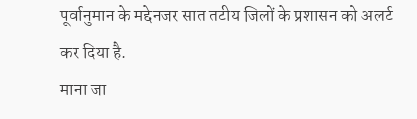पूर्वानुमान के मद्देनजर सात तटीय जिलों के प्रशासन को अलर्ट कर दिया है.
माना जा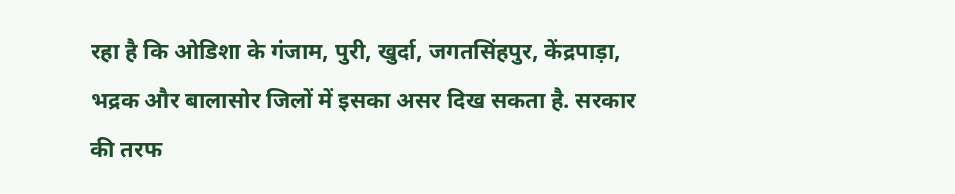रहा है कि ओडिशा के गंजाम, पुरी, खुर्दा, जगतसिंहपुर, केंद्रपाड़ा, भद्रक और बालासोर जिलों में इसका असर दिख सकता है. सरकार की तरफ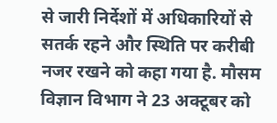से जारी निर्देशों में अधिकारियों से सतर्क रहने और स्थिति पर करीबी नजर रखने को कहा गया है. मौसम विज्ञान विभाग ने 23 अक्टूबर को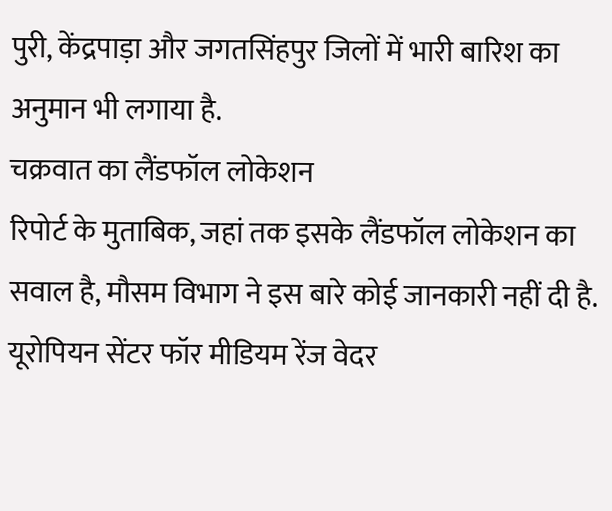पुरी, केंद्रपाड़ा और जगतसिंहपुर जिलों में भारी बारिश का अनुमान भी लगाया है.
चक्रवात का लैंडफॉल लोकेशन
रिपोर्ट के मुताबिक, जहां तक इसके लैंडफॉल लोकेशन का सवाल है, मौसम विभाग ने इस बारे कोई जानकारी नहीं दी है. यूरोपियन सेंटर फॉर मीडियम रेंज वेदर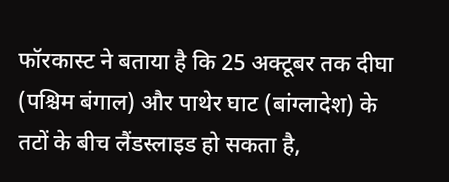फॉरकास्ट ने बताया है कि 25 अक्टूबर तक दीघा (पश्चिम बंगाल) और पाथेर घाट (बांग्लादेश) के तटों के बीच लैंडस्लाइड हो सकता है,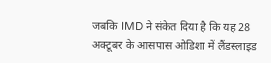जबकि IMD ने संकेत दिया है कि यह 28 अक्टूबर के आसपास ओडिशा में लैंडस्लाइड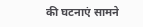की घटनाएं सामने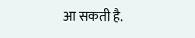आ सकती है.